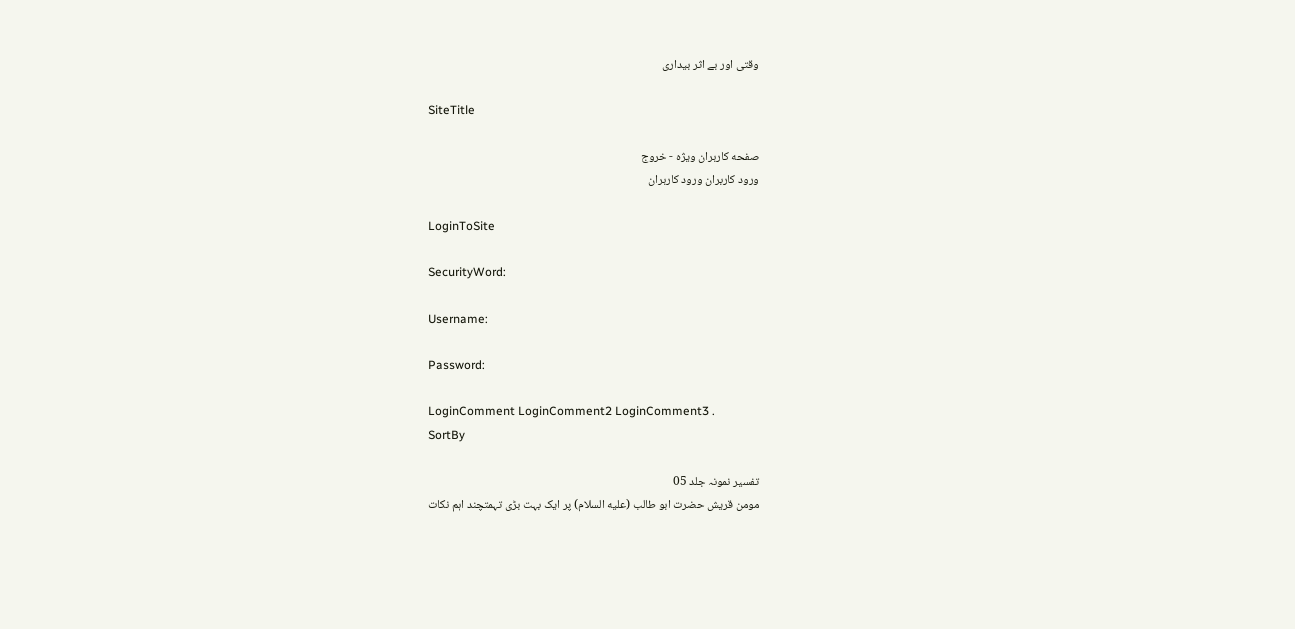وقتی اور بے اثر بیداری

SiteTitle

صفحه کاربران ویژه - خروج
ورود کاربران ورود کاربران

LoginToSite

SecurityWord:

Username:

Password:

LoginComment LoginComment2 LoginComment3 .
SortBy

تفسیر نمونہ جلد 05
مومن قریش حضرت ابو طالب (علیه السلام) پر ایک بہت بڑی تہمتچند اہم نکات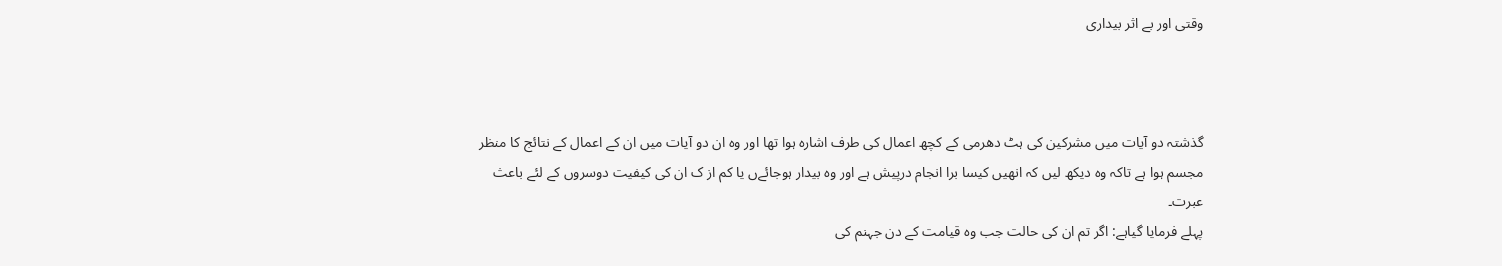وقتی اور بے اثر بیداری



گذشتہ دو آیات میں مشرکین کی ہٹ دھرمی کے کچھ اعمال کی طرف اشارہ ہوا تھا اور وہ ان دو آیات میں ان کے اعمال کے نتائج کا منظر مجسم ہوا ہے تاکہ وہ دیکھ لیں کہ انھیں کیسا برا انجام درپیش ہے اور وہ بیدار ہوجائےں یا کم از ک ان کی کیفیت دوسروں کے لئے باعث عبرت۔
پہلے فرمایا گیاہے: اگر تم ان کی حالت جب وہ قیامت کے دن جہنم کی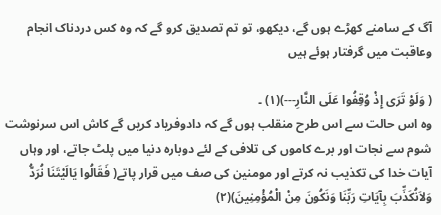آگ کے سامنے کھڑے ہوں گے، دیکھو، تو تم تصدیق کرو گے کہ وہ کس دردناک انجام وعاقبت میں گرفتار ہوئے ہیں

( وَلَوْ تَرَی إِذْ وُقِفُوا عَلَی النَّارِ---)(۱) ۔
وہ اس حالت سے اس طرح منقلب ہوں گے کہ دادوفریاد کریں گے کاش اس سرنوشت شوم سے نجات اور برے کاموں کی تلافی کے لئے دوبارہ دنیا میں پلٹ جاتے، اور وہاں آیات خدا کی تکذیب نہ کرتے اور مومنین کی صف میں قرار پاتے( فَقَالُوا یَالَیْتَنَا نُرَدُّ وَلاَنُکَذِّبَ بِآیَاتِ رَبِّنَا وَنَکُونَ مِنْ الْمُؤْمِنِینَ)(۲)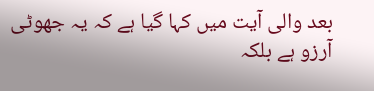بعد والی آیت میں کہا گیا ہے کہ یہ جھوٹی آرزو ہے بلکہ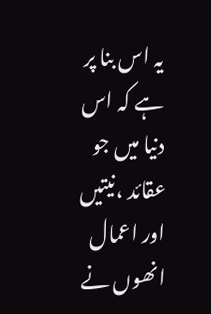یہ اس بنا پر ہے کہ اس دنیا میں جو عقائد ،نیتیں اور اعمال انھوں نے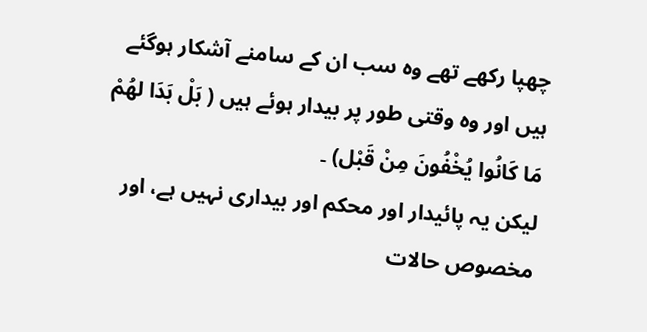چھپا رکھے تھے وہ سب ان کے سامنے آشکار ہوگئے ہیں اور وہ وقتی طور پر بیدار ہوئے ہیں ( بَلْ بَدَا لھُمْ مَا کَانُوا یُخْفُونَ مِنْ قَبْل) ۔
لیکن یہ پائیدار اور محکم اور بیداری نہیں ہے، اور مخصوص حالات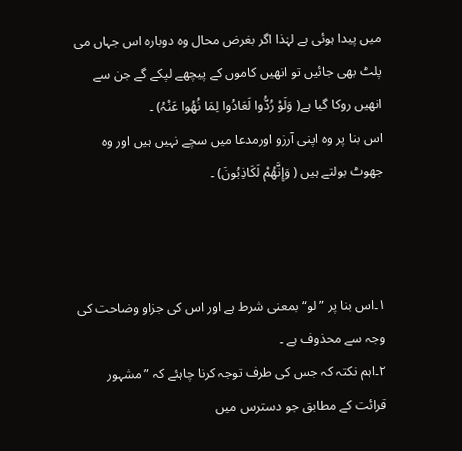میں پیدا ہوئی ہے لہٰذا اگر بغرض محال وہ دوبارہ اس جہاں می پلٹ بھی جائیں تو انھیں کاموں کے پیچھے لپکے گے جن سے انھیں روکا گیا ہے( وَلَوْ رُدُّوا لَعَادُوا لِمَا نُھُوا عَنْہُ) ۔
اس بنا پر وہ اپنی آرزو اورمدعا میں سچے نہیں ہیں اور وہ جھوٹ بولتے ہیں ( وَإِنَّھُمْ لَکَاذِبُونَ) ۔



۱۔اس بنا پر ”لو“ بمعنی شرط ہے اور اس کی جزاو وضاحت کی وجہ سے محذوف ہے ۔
۲۔اہم نکتہ کہ جس کی طرف توجہ کرنا چاہئے کہ ”مشہور قرائت کے مطابق جو دسترس میں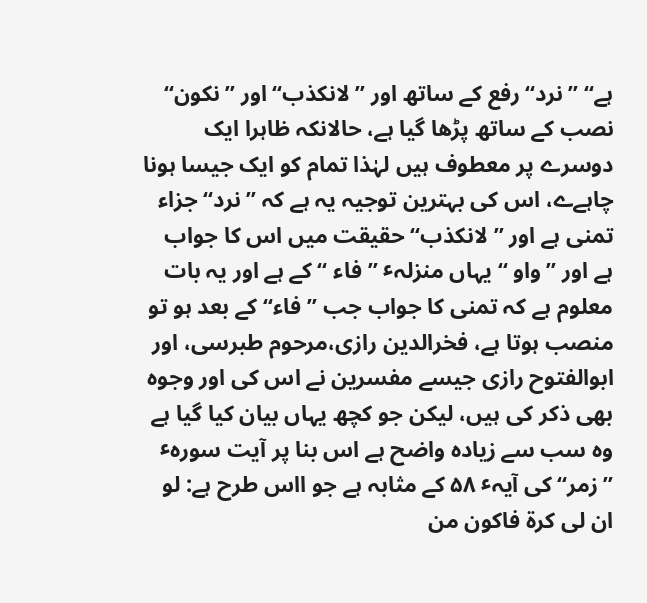ہے“ ”نرد“ رفع کے ساتھ اور ”لانکذب“ اور ”نکون“ نصب کے ساتھ پڑھا گیا ہے، حالانکہ ظاہرا ایک دوسرے پر معطوف ہیں لہٰذا تمام کو ایک جیسا ہونا چاہےے، اس کی بہترین توجیہ یہ ہے کہ ”نرد“ جزاء تمنی ہے اور ”لانکذب“ حقیقت میں اس کا جواب ہے اور ”واو “ یہاں منزلہٴ ”فاء “ کے ہے اور یہ بات معلوم ہے کہ تمنی کا جواب جب ”فاء“ کے بعد ہو تو منصب ہوتا ہے، فخرالدین رازی،مرحوم طبرسی، اور ابوالفتوح رازی جیسے مفسرین نے اس کی اور وجوہ بھی ذکر کی ہیں، لیکن جو کچھ یہاں بیان کیا گیا ہے وہ سب سے زیادہ واضح ہے اس بنا پر آیت سورہٴ ”زمر“ کی آیہٴ ۵۸ کے مثابہ ہے جو ااس طرح ہے: لو ان لی کرة فاکون من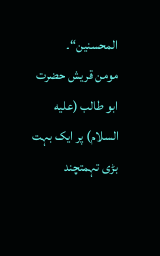المحسنین“۔
مومن قریش حضرت ابو طالب (علیه السلام) پر ایک بہت بڑی تہمتچند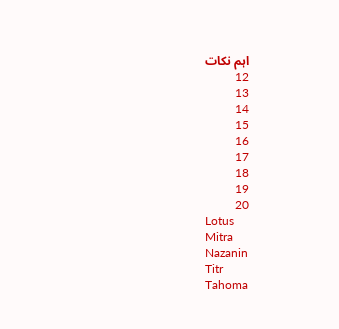اہم نکات
12
13
14
15
16
17
18
19
20
Lotus
Mitra
Nazanin
Titr
Tahoma